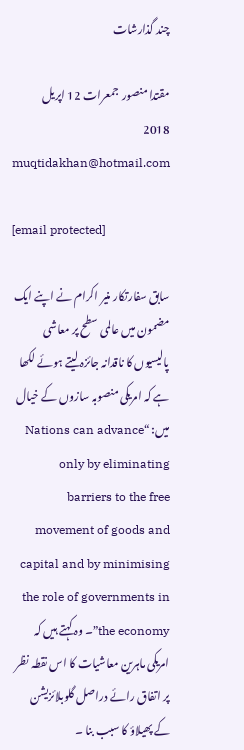چند گذارشات

مقتدا منصور  جمعرات 12 اپريل 2018
muqtidakhan@hotmail.com

[email protected]

سابق سفارتکار منیر اکرام نے اپنے ایک مضمون میں عالمی سطح پر معاشی پالیسیوں کا ناقدانہ جائزہ لیتے ہوئے لکھا ہے کہ امریکی منصوبہ سازوں کے خیال میں: “Nations can advance only by eliminating barriers to the free movement of goods and capital and by minimising the role of governments in the economy”۔ وہ کہتے ہیں کہ امریکی ماہرین معاشیات کا اس نقطہ نظر پر اتفاق رائے دراصل گلوبلائزیشن کے پھیلاؤ کا سبب بنا ۔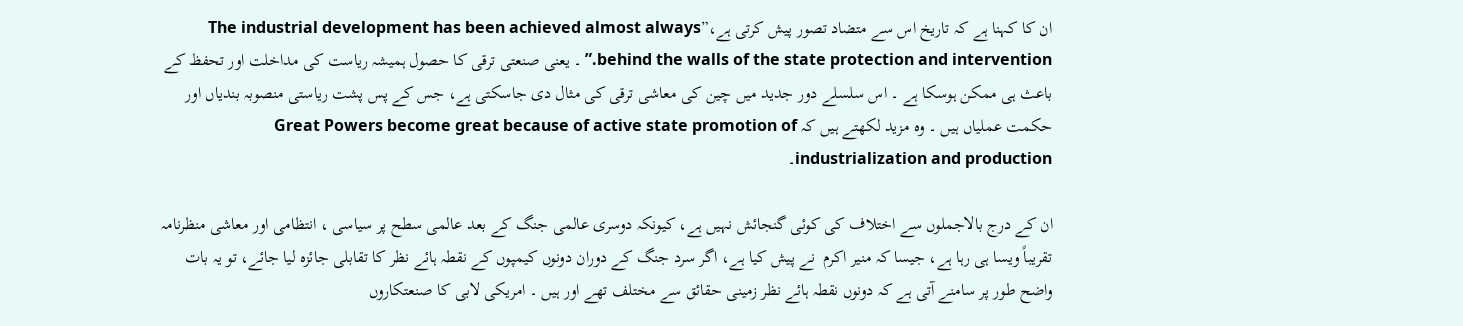ان کا کہنا ہے کہ تاریخ اس سے متضاد تصور پیش کرتی ہے،”The industrial development has been achieved almost always behind the walls of the state protection and intervention.” ۔ یعنی صنعتی ترقی کا حصول ہمیشہ ریاست کی مداخلت اور تحفظ کے باعث ہی ممکن ہوسکا ہے ۔ اس سلسلے دور جدید میں چین کی معاشی ترقی کی مثال دی جاسکتی ہے، جس کے پس پشت ریاستی منصوبہ بندیاں اور حکمت عملیاں ہیں ۔ وہ مزید لکھتے ہیں کہ Great Powers become great because of active state promotion of industrialization and production۔

ان کے درج بالاجملوں سے اختلاف کی کوئی گنجائش نہیں ہے، کیونکہ دوسری عالمی جنگ کے بعد عالمی سطح پر سیاسی ، انتظامی اور معاشی منظرنامہ تقریباً ویسا ہی رہا ہے، جیسا کہ منیر اکرم  نے پیش کیا ہے، اگر سرد جنگ کے دوران دونوں کیمپوں کے نقطہ ہائے نظر کا تقابلی جائزہ لیا جائے، تو یہ بات واضح طور پر سامنے آتی ہے کہ دونوں نقطہ ہائے نظر زمینی حقائق سے مختلف تھے اور ہیں ۔ امریکی لابی کا صنعتکاروں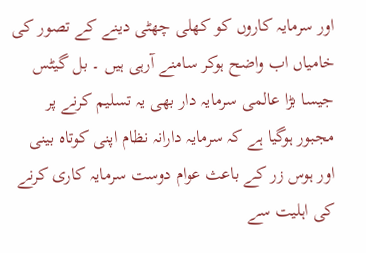اور سرمایہ کاروں کو کھلی چھٹی دینے کے تصور کی خامیاں اب واضح ہوکر سامنے آرہی ہیں ۔ بل گیٹس جیسا بڑا عالمی سرمایہ دار بھی یہ تسلیم کرنے پر مجبور ہوگیا ہے کہ سرمایہ دارانہ نظام اپنی کوتاہ بینی اور ہوس زر کے باعث عوام دوست سرمایہ کاری کرنے کی اہلیت سے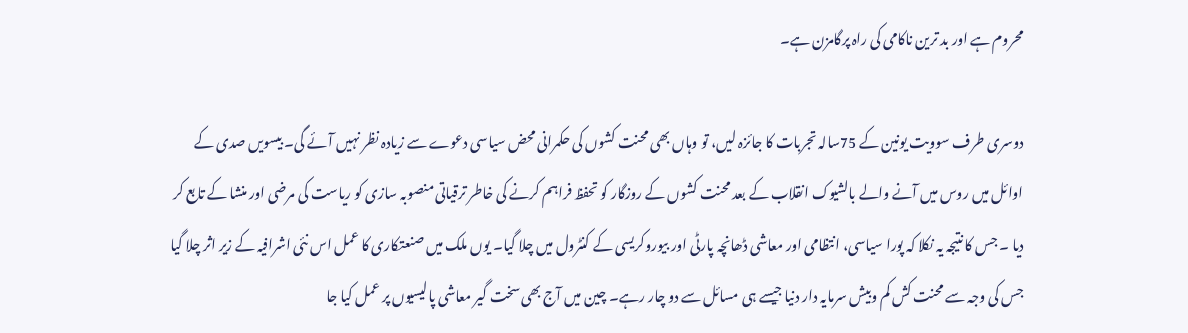محروم ہے اور بد ترین ناکامی کی راہ پرگامزن ہے۔

دوسری طرف سوویت یونین کے 75سالہ تجربات کا جائزہ لیں، تو وہاں بھی محنت کشوں کی حکمرانی محض سیاسی دعوے سے زیادہ نظر نہیں آئے گی۔ بیسویں صدی کے اوائل میں روس میں آنے والے بالشیوک انقلاب کے بعد محنت کشوں کے روزگار کو تحفظ فراہم کرنے کی خاطر ترقیاتی منصوبہ سازی کو ریاست کی مرضی اور منشا کے تابع کر دیا ۔ جس کا نتیجہ یہ نکلا کہ پورا سیاسی، انتظامی اور معاشی ڈھانچہ پارٹی اور بیوروکریسی کے کنٹرول میں چلا گیا۔ یوں ملک میں صنعتکاری کا عمل اس نئی اشرافیہ کے زیر اثر چلا گیا جس کی وجہ سے محنت کش کم وبیش سرمایہ دار دنیا جیسے ہی مسائل سے دو چار رہے۔ چین میں آج بھی سخت گیر معاشی پالیسیوں پر عمل کیا جا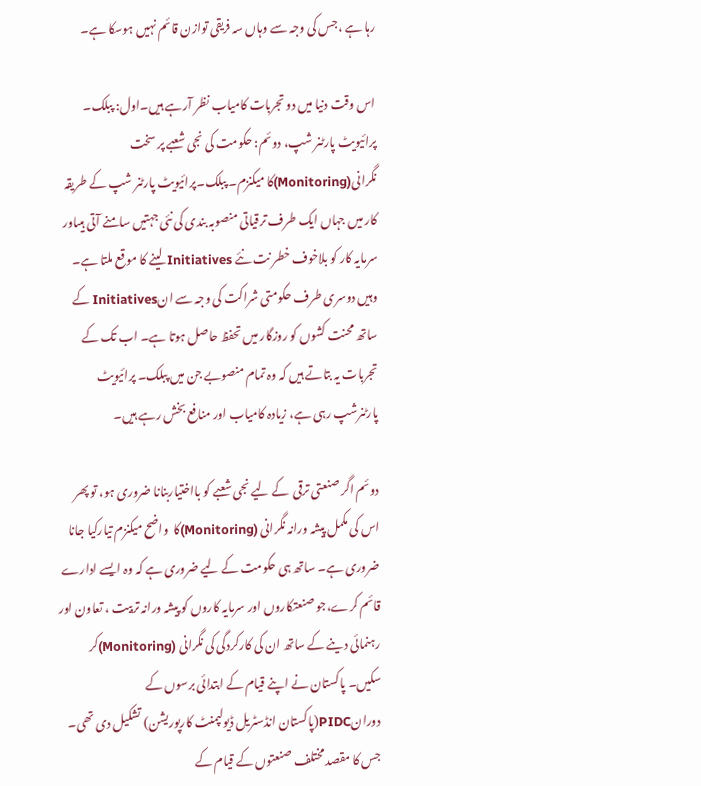رہا ہے ،جس کی وجہ سے وہاں سہ فریقی توازن قائم نہیں ہوسکا ہے۔

اس وقت دنیا میں دو تجربات کامیاب نظر آرہے ہیں۔اول: پبلک۔ پرائیویٹ پارٹنر شپ، دوئم: حکومت کی نجی شعبے پر سخت نگرانی(Monitoring)کا میکنزم۔ پبلک۔پرائیویٹ پارٹنر شپ کے طریقہ کار میں جہاں ایک طرف ترقیاتی منصوبہ بندی کی نئی جہتیں سامنے آتی ہیںاور سرمایہ کار کو بلاخوف خطر نت نئے Initiatives لینے کا موقع ملتا ہے۔ وہیں دوسری طرف حکومتی شراکت کی وجہ سے انInitiatives کے ساتھ محنت کشوں کو روزگار میں تحفظ حاصل ہوتا ہے۔ اب تک کے تجربات یہ بتاتے ہیں کہ وہ تمام منصوبے جن میں پبلک۔ پرائیویٹ پارٹنرشپ رہی ہے، زیادہ کامیاب اور منافع بخش رہے ہیں۔

دوئم اگر صنعتی ترقی  کے لیے نجی شعبے کو بااختیاربنانا ضروری ہو، تو پھر اس کی مکمل پیشہ ورانہ نگرانی (Monitoring)کا  واضح میکنزم تیارکیا جانا ضروری ہے۔ ساتھ ہی حکومت کے لیے ضروری ہے کہ وہ ایسے ادارے قائم کرے،جو صنعتکاروں اور سرمایہ کاروں کو پیشہ ورانہ تربیت ، تعاون اور رہنمائی دینے کے ساتھ ان کی کارکردگی کی نگرانی (Monitoring)کر سکیں۔ پاکستان نے اپنے قیام کے ابتدائی برسوں کے دورانPIDC(پاکستان انڈسٹریل ڈیولپمنٹ کارپوریشن) تشکیل دی تھی۔ جس کا مقصد مختلف صنعتوں کے قیام کے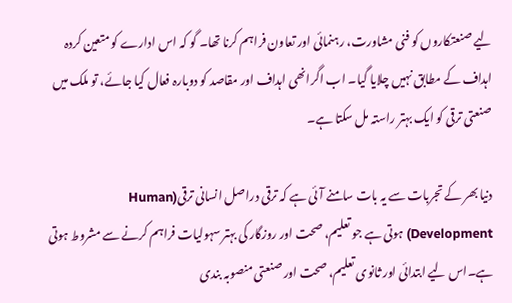لیے صنعتکاروں کو فنی مشاورت، رہنمائی اور تعاون فراہم کرنا تھا۔ گو کہ اس ادارے کو متعین کردہ اہداف کے مطابق نہیں چلایا گیا۔ اب اگرانھی اہداف اور مقاصد کو دوبارہ فعال کیا جائے، تو ملک میں صنعتی ترقی کو ایک بہتر راستہ مل سکتا ہے۔

دنیا بھر کے تجربات سے یہ بات سامنے آئی ہے کہ ترقی دراصل انسانی ترقی(Human Development) ہوتی ہے جو تعلیم، صحت اور روزگار کی بہتر سہولیات فراہم کرنے سے مشروط ہوتی ہے۔اس لیے ابتدائی اور ثانوی تعلیم، صحت اور صنعتی منصوبہ بندی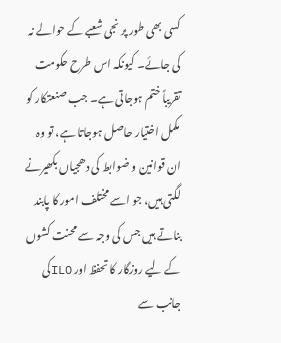کسی بھی طور پر نجی شعبے کے حوالے نہ کی جائے۔ کیونکہ اس طرح حکومت تقریباً ختم ہوجاتی ہے۔ جب صنعتکار کو مکمل اختیار حاصل ہوجاتا ہے، تو وہ ان قوانین و ضوابط کی دھجیاں بکھیرنے لگتی ہیں، جو اسے مختلف امور کا پابند بناتے ہیں جس کی وجہ سے محنت کشوں کے لیے روزگار کا تحفظ اور ILOکی جانب سے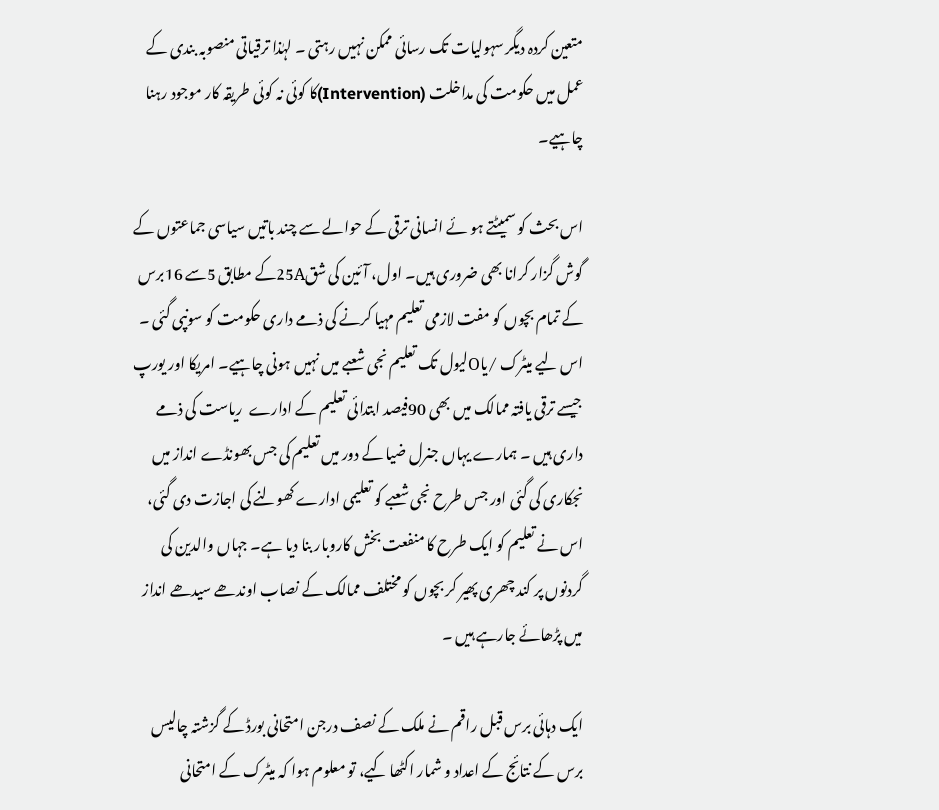متعین کردہ دیگر سہولیات تک رسائی ممکن نہیں رہتی ۔ لہٰذا ترقیاتی منصوبہ بندی کے عمل میں حکومت کی مداخلت (Intervention)کا کوئی نہ کوئی طریقہ کار موجود رہنا چاہیے۔

اس بحث کو سمیٹتے ہو ئے انسانی ترقی کے حوالے سے چند باتیں سیاسی جماعتوں کے گوش گزار کرانا بھی ضروری ہیں۔ اول، آئین کی شق25Aکے مطابق 5سے 16برس کے تمام بچوں کو مفت لازمی تعلیم مہیا کرنے کی ذمے داری حکومت کو سونپی گئی ۔ اس لیے میٹرک /یاOلیول تک تعلیم نجی شعبے میں نہیں ہونی چاہیے۔ امریکا اور یورپ جیسے ترقی یافتہ ممالک میں بھی 90فیصد ابتدائی تعلیم کے ادارے  ریاست کی ذمے داری ہیں ۔ ہمارے یہاں جنرل ضیا کے دور میں تعلیم کی جس بھونڈے انداز میں نجکاری کی گئی اور جس طرح نجی شعبے کو تعلیمی ادارے کھولنے کی اجازت دی گئی، اس نے تعلیم کو ایک طرح کا منفعت بخش کاروبار بنا دیا ہے۔ جہاں والدین کی گردنوں پر کند چھری پھیر کر بچوں کو مختلف ممالک کے نصاب اوندھے سیدھے انداز میں پڑھائے جارہے ہیں ۔

ایک دہائی برس قبل راقم نے ملک کے نصف درجن امتحانی بورڈ کے گزشتہ چالیس برس کے نتائج کے اعداد و شمار اکٹھا کیے، تو معلوم ہوا کہ میٹرک کے امتحانی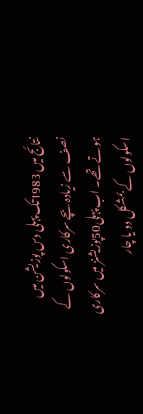نتائج میں 1983تک پہلی دس پوزیشن میں نصف سے زیادہ بچے سرکاری اسکولوں کے ہوتے تھے۔ اب پہلی50پوزیشنز میں سرکاری اسکولوں کے بمشکل دو یا چار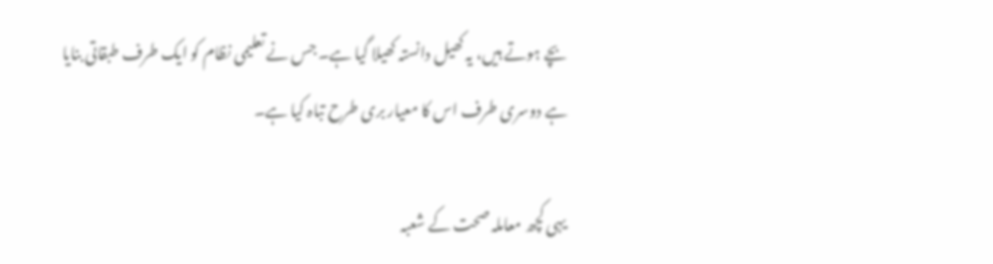بچے ہوتے ہیں، یہ کھیل دانستہ کھیلا گیا ہے۔ جس نے تعلیمی نظام کو ایک طرف طبقاتی بنایا ہے دوسری طرف اس کا معیار بری طرح تباہ کیا ہے۔

یہی کچھ معاملہ صحت کے شعبہ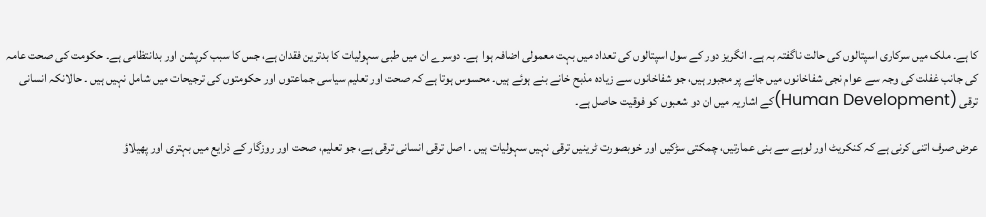کا ہے۔ ملک میں سرکاری اسپتالوں کی حالت ناگفتہ بہ ہے۔ انگریز دور کے سول اسپتالوں کی تعداد میں بہت معمولی اضافہ ہوا  ہے۔ دوسرے ان میں طبی سہولیات کا بدترین فقدان ہے، جس کا سبب کرپشن اور بدانتظامی ہے۔ حکومت کی صحت عامہ کی جانب غفلت کی وجہ سے عوام نجی شفاخانوں میں جانے پر مجبور ہیں، جو شفاخانوں سے زیادہ مذبح خانے بنے ہوئے ہیں۔ محسوس ہوتا ہے کہ صحت اور تعلیم سیاسی جماعتوں اور حکومتوں کی ترجیحات میں شامل نہیں ہیں ۔ حالانکہ انسانی ترقی (Human Development)کے اشاریہ میں ان دو شعبوں کو فوقیت حاصل ہے۔

عرض صرف اتنی کرنی ہے کہ کنکریٹ اور لوہے سے بنی عمارتیں، چمکتی سڑکیں اور خوبصورت ٹرینیں ترقی نہیں سہولیات ہیں ۔ اصل ترقی انسانی ترقی ہے، جو تعلیم، صحت اور روزگار کے ذرایع میں بہتری اور پھیلاؤ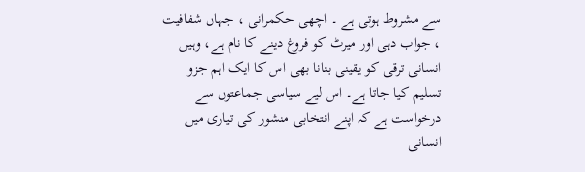سے مشروط ہوتی ہے ۔ اچھی حکمرانی ، جہاں شفافیت ، جواب دہی اور میرٹ کو فروغ دینے کا نام ہے، وہیں انسانی ترقی کو یقینی بنانا بھی اس کا ایک اہم جزو تسلیم کیا جاتا ہے۔ اس لیے سیاسی جماعتوں سے درخواست ہے کہ اپنے انتخابی منشور کی تیاری میں انسانی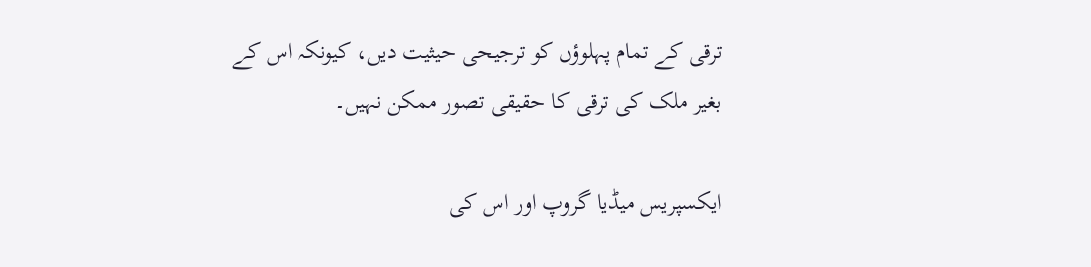ترقی کے تمام پہلوؤں کو ترجیحی حیثیت دیں، کیونکہ اس کے بغیر ملک کی ترقی کا حقیقی تصور ممکن نہیں۔

ایکسپریس میڈیا گروپ اور اس کی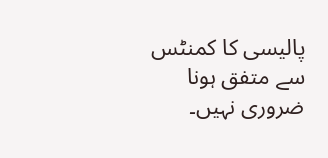پالیسی کا کمنٹس سے متفق ہونا ضروری نہیں۔